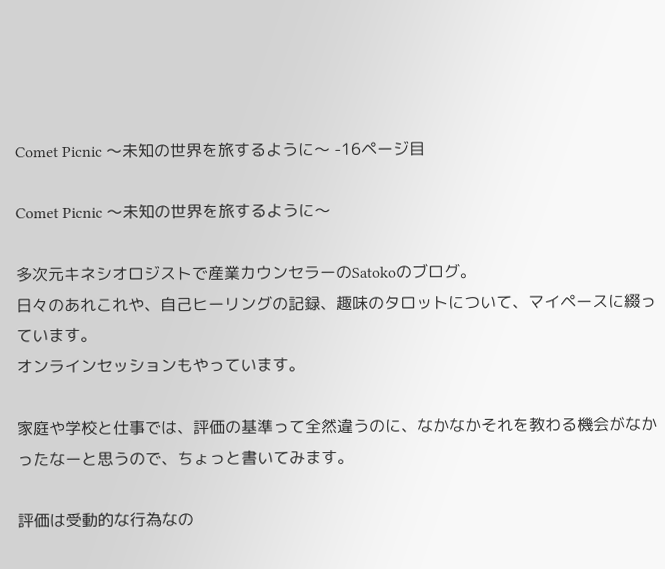Comet Picnic 〜未知の世界を旅するように〜 -16ページ目

Comet Picnic 〜未知の世界を旅するように〜

多次元キネシオロジストで産業カウンセラーのSatokoのブログ。
日々のあれこれや、自己ヒーリングの記録、趣味のタロットについて、マイペースに綴っています。
オンラインセッションもやっています。

家庭や学校と仕事では、評価の基準って全然違うのに、なかなかそれを教わる機会がなかったなーと思うので、ちょっと書いてみます。

評価は受動的な行為なの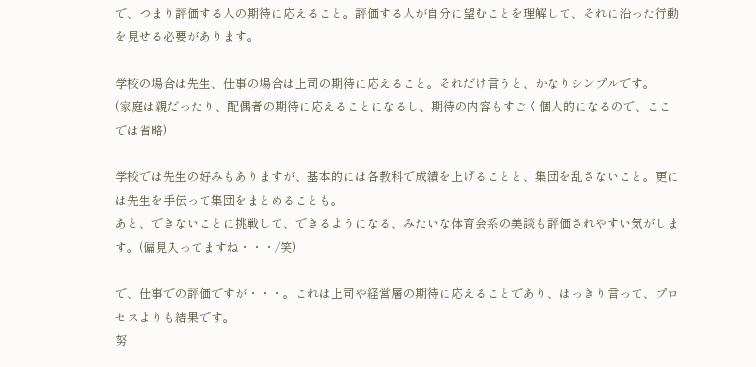で、つまり評価する人の期待に応えること。評価する人が自分に望むことを理解して、それに沿った行動を見せる必要があります。

学校の場合は先生、仕事の場合は上司の期待に応えること。それだけ言うと、かなりシンプルです。
(家庭は親だったり、配偶者の期待に応えることになるし、期待の内容もすごく個人的になるので、ここでは省略)

学校では先生の好みもありますが、基本的には各教科で成績を上げることと、集団を乱さないこと。更には先生を手伝って集団をまとめることも。
あと、できないことに挑戦して、できるようになる、みたいな体育会系の美談も評価されやすい気がします。(偏見入ってますね・・・/笑)

で、仕事での評価ですが・・・。これは上司や経営層の期待に応えることであり、はっきり言って、プロセスよりも結果です。
努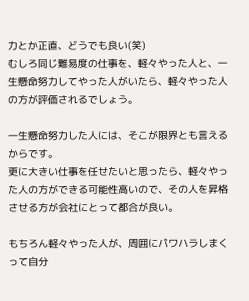力とか正直、どうでも良い(笑)
むしろ同じ難易度の仕事を、軽々やった人と、一生懸命努力してやった人がいたら、軽々やった人の方が評価されるでしょう。

一生懸命努力した人には、そこが限界とも言えるからです。
更に大きい仕事を任せたいと思ったら、軽々やった人の方ができる可能性高いので、その人を昇格させる方が会社にとって都合が良い。

もちろん軽々やった人が、周囲にパワハラしまくって自分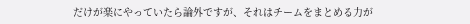だけが楽にやっていたら論外ですが、それはチームをまとめる力が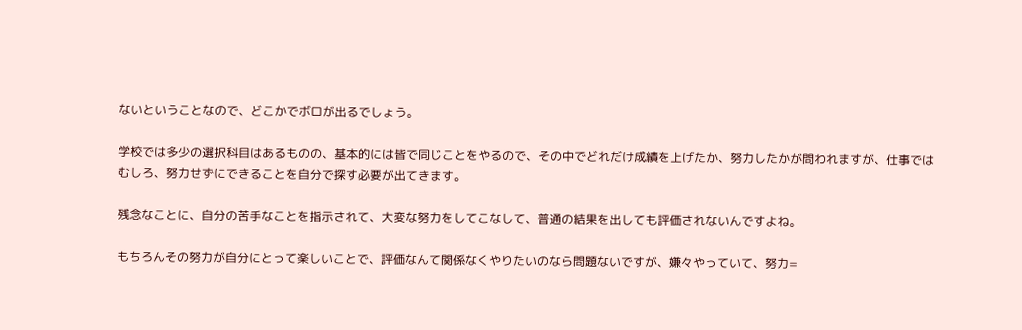ないということなので、どこかでボロが出るでしょう。

学校では多少の選択科目はあるものの、基本的には皆で同じことをやるので、その中でどれだけ成績を上げたか、努力したかが問われますが、仕事ではむしろ、努力せずにできることを自分で探す必要が出てきます。

残念なことに、自分の苦手なことを指示されて、大変な努力をしてこなして、普通の結果を出しても評価されないんですよね。

もちろんその努力が自分にとって楽しいことで、評価なんて関係なくやりたいのなら問題ないですが、嫌々やっていて、努力=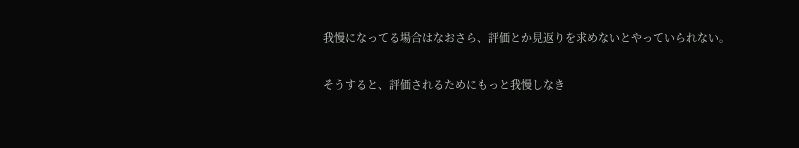我慢になってる場合はなおさら、評価とか見返りを求めないとやっていられない。

そうすると、評価されるためにもっと我慢しなき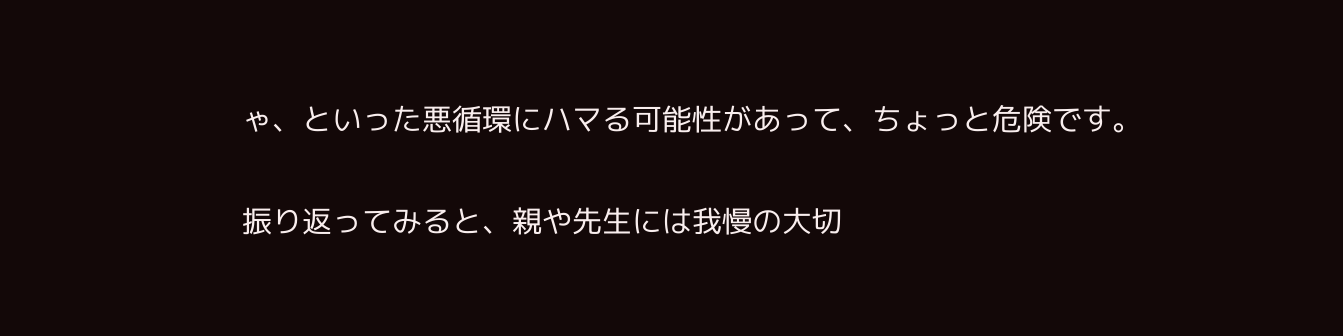ゃ、といった悪循環にハマる可能性があって、ちょっと危険です。

振り返ってみると、親や先生には我慢の大切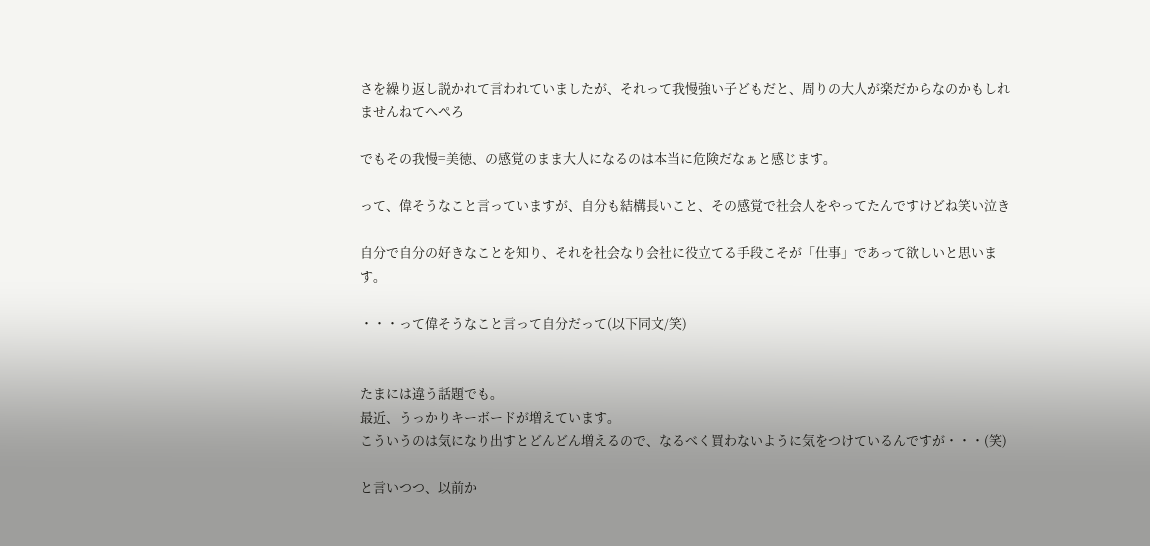さを繰り返し説かれて言われていましたが、それって我慢強い子どもだと、周りの大人が楽だからなのかもしれませんねてへぺろ

でもその我慢=美徳、の感覚のまま大人になるのは本当に危険だなぁと感じます。

って、偉そうなこと言っていますが、自分も結構長いこと、その感覚で社会人をやってたんですけどね笑い泣き

自分で自分の好きなことを知り、それを社会なり会社に役立てる手段こそが「仕事」であって欲しいと思います。

・・・って偉そうなこと言って自分だって(以下同文/笑)


たまには違う話題でも。
最近、うっかりキーボードが増えています。
こういうのは気になり出すとどんどん増えるので、なるべく買わないように気をつけているんですが・・・(笑)

と言いつつ、以前か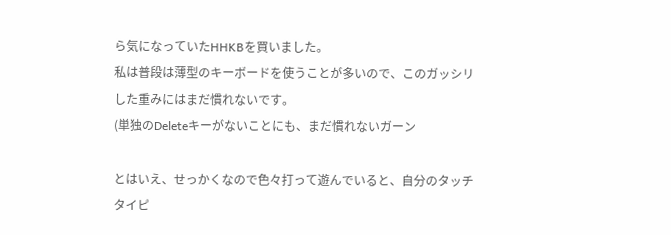ら気になっていたHHKBを買いました。
私は普段は薄型のキーボードを使うことが多いので、このガッシリした重みにはまだ慣れないです。
(単独のDeleteキーがないことにも、まだ慣れないガーン

とはいえ、せっかくなので色々打って遊んでいると、自分のタッチタイピ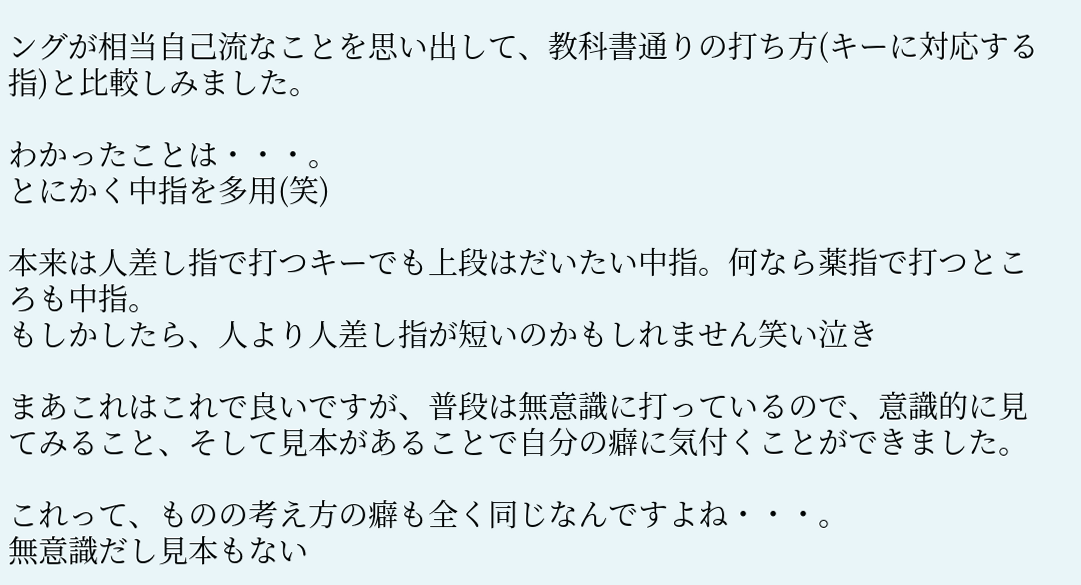ングが相当自己流なことを思い出して、教科書通りの打ち方(キーに対応する指)と比較しみました。

わかったことは・・・。
とにかく中指を多用(笑)

本来は人差し指で打つキーでも上段はだいたい中指。何なら薬指で打つところも中指。
もしかしたら、人より人差し指が短いのかもしれません笑い泣き

まあこれはこれで良いですが、普段は無意識に打っているので、意識的に見てみること、そして見本があることで自分の癖に気付くことができました。

これって、ものの考え方の癖も全く同じなんですよね・・・。
無意識だし見本もない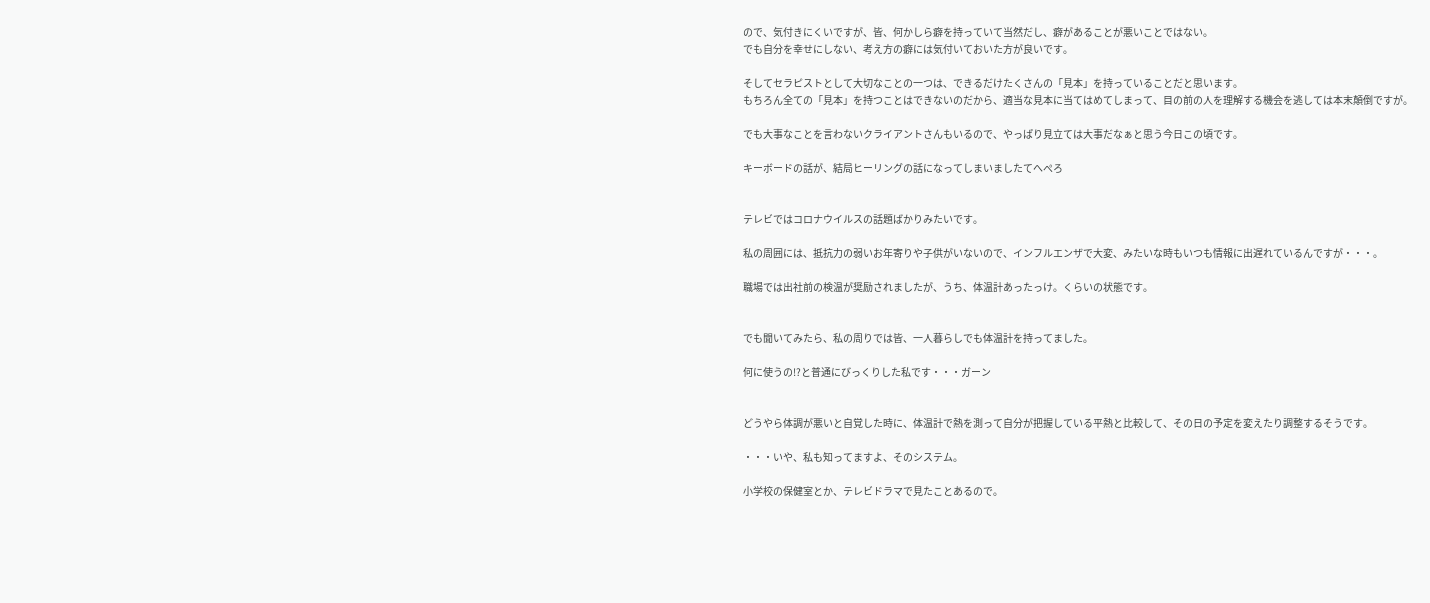ので、気付きにくいですが、皆、何かしら癖を持っていて当然だし、癖があることが悪いことではない。
でも自分を幸せにしない、考え方の癖には気付いておいた方が良いです。

そしてセラピストとして大切なことの一つは、できるだけたくさんの「見本」を持っていることだと思います。
もちろん全ての「見本」を持つことはできないのだから、適当な見本に当てはめてしまって、目の前の人を理解する機会を逃しては本末顛倒ですが。

でも大事なことを言わないクライアントさんもいるので、やっぱり見立ては大事だなぁと思う今日この頃です。

キーボードの話が、結局ヒーリングの話になってしまいましたてへぺろ


テレビではコロナウイルスの話題ばかりみたいです。

私の周囲には、抵抗力の弱いお年寄りや子供がいないので、インフルエンザで大変、みたいな時もいつも情報に出遅れているんですが・・・。

職場では出社前の検温が奨励されましたが、うち、体温計あったっけ。くらいの状態です。


でも聞いてみたら、私の周りでは皆、一人暮らしでも体温計を持ってました。

何に使うの!?と普通にびっくりした私です・・・ガーン


どうやら体調が悪いと自覚した時に、体温計で熱を測って自分が把握している平熱と比較して、その日の予定を変えたり調整するそうです。

・・・いや、私も知ってますよ、そのシステム。

小学校の保健室とか、テレビドラマで見たことあるので。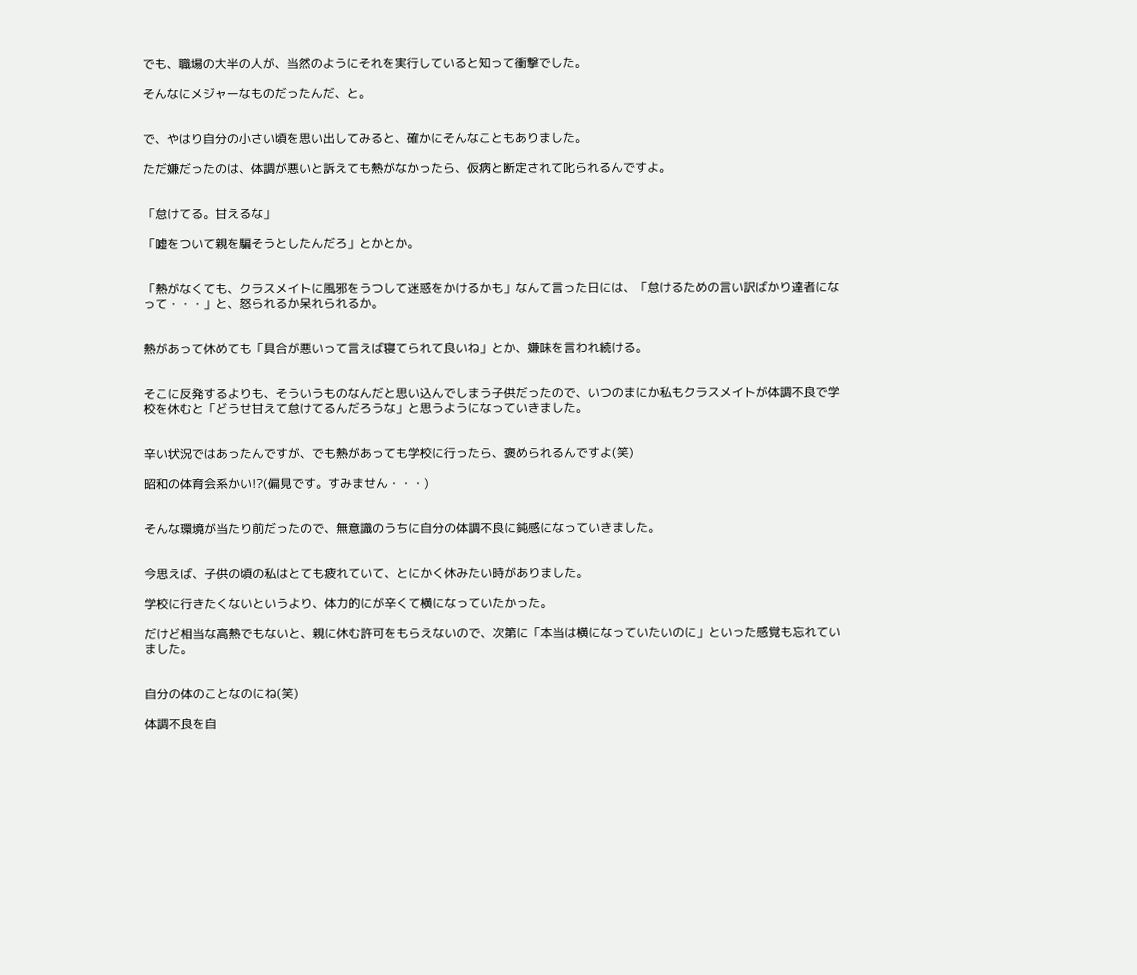でも、職場の大半の人が、当然のようにそれを実行していると知って衝撃でした。

そんなにメジャーなものだったんだ、と。


で、やはり自分の小さい頃を思い出してみると、確かにそんなこともありました。

ただ嫌だったのは、体調が悪いと訴えても熱がなかったら、仮病と断定されて叱られるんですよ。


「怠けてる。甘えるな」

「嘘をついて親を騙そうとしたんだろ」とかとか。


「熱がなくても、クラスメイトに風邪をうつして迷惑をかけるかも」なんて言った日には、「怠けるための言い訳ばかり達者になって・・・」と、怒られるか呆れられるか。


熱があって休めても「具合が悪いって言えば寝てられて良いね」とか、嫌味を言われ続ける。


そこに反発するよりも、そういうものなんだと思い込んでしまう子供だったので、いつのまにか私もクラスメイトが体調不良で学校を休むと「どうせ甘えて怠けてるんだろうな」と思うようになっていきました。


辛い状況ではあったんですが、でも熱があっても学校に行ったら、褒められるんですよ(笑)

昭和の体育会系かい!?(偏見です。すみません・・・)


そんな環境が当たり前だったので、無意識のうちに自分の体調不良に鈍感になっていきました。


今思えば、子供の頃の私はとても疲れていて、とにかく休みたい時がありました。

学校に行きたくないというより、体力的にが辛くて横になっていたかった。

だけど相当な高熱でもないと、親に休む許可をもらえないので、次第に「本当は横になっていたいのに」といった感覚も忘れていました。


自分の体のことなのにね(笑)

体調不良を自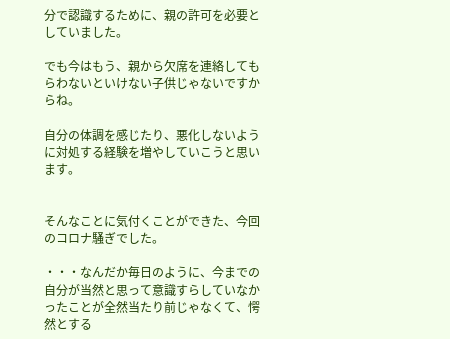分で認識するために、親の許可を必要としていました。

でも今はもう、親から欠席を連絡してもらわないといけない子供じゃないですからね。

自分の体調を感じたり、悪化しないように対処する経験を増やしていこうと思います。


そんなことに気付くことができた、今回のコロナ騒ぎでした。

・・・なんだか毎日のように、今までの自分が当然と思って意識すらしていなかったことが全然当たり前じゃなくて、愕然とする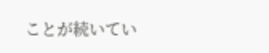ことが続いてい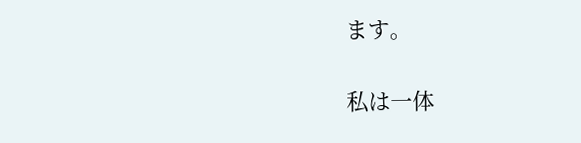ます。

私は一体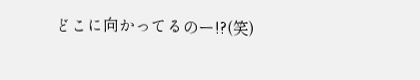どこに向かってるのー!?(笑)